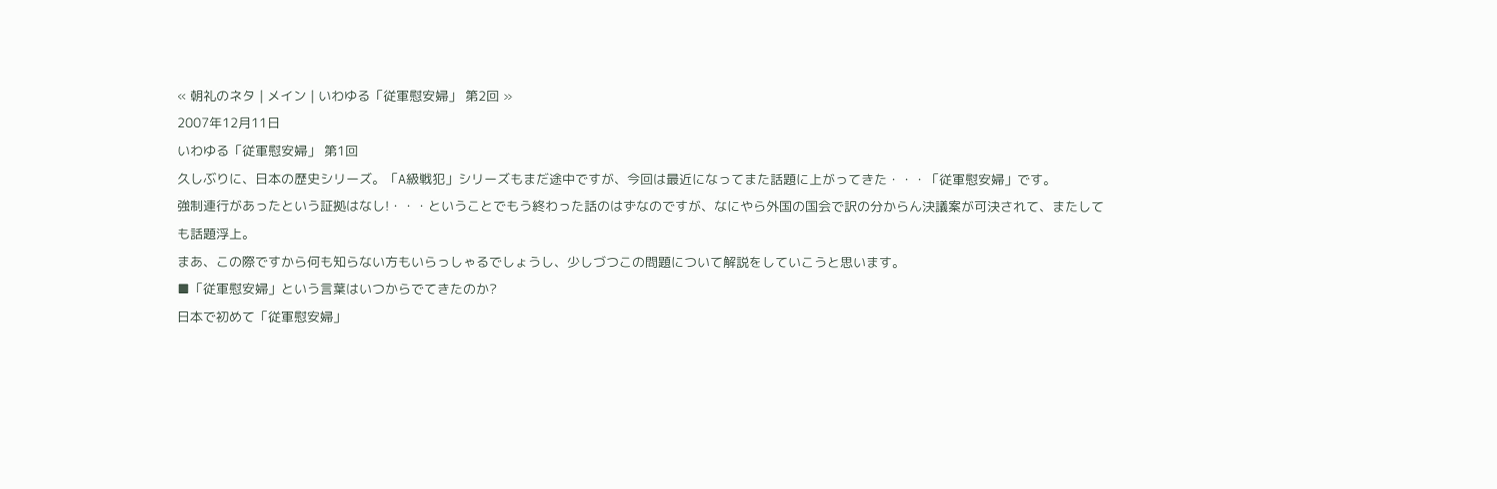« 朝礼のネタ | メイン | いわゆる「従軍慰安婦」 第2回 »
2007年12月11日
いわゆる「従軍慰安婦」 第1回
久しぶりに、日本の歴史シリーズ。「A級戦犯」シリーズもまだ途中ですが、今回は最近になってまた話題に上がってきた・・・「従軍慰安婦」です。
強制連行があったという証拠はなし!・・・ということでもう終わった話のはずなのですが、なにやら外国の国会で訳の分からん決議案が可決されて、またしても話題浮上。
まあ、この際ですから何も知らない方もいらっしゃるでしょうし、少しづつこの問題について解説をしていこうと思います。
■「従軍慰安婦」という言葉はいつからでてきたのか?
日本で初めて「従軍慰安婦」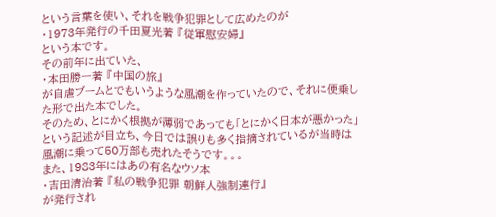という言葉を使い、それを戦争犯罪として広めたのが
・1973年発行の千田夏光著 『従軍慰安婦』
という本です。
その前年に出ていた、
・本田勝一著 『中国の旅』
が自虐ブームとでもいうような風潮を作っていたので、それに便乗した形で出た本でした。
そのため、とにかく根拠が薄弱であっても「とにかく日本が悪かった」という記述が目立ち、今日では誤りも多く指摘されているが当時は風潮に乗って50万部も売れたそうです。。。
また、1983年にはあの有名なウソ本
・吉田清治著 『私の戦争犯罪 朝鮮人強制連行』
が発行され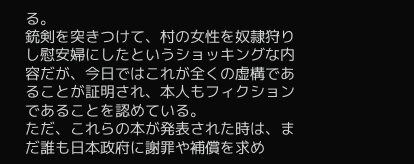る。
銃剣を突きつけて、村の女性を奴隷狩りし慰安婦にしたというショッキングな内容だが、今日ではこれが全くの虚構であることが証明され、本人もフィクションであることを認めている。
ただ、これらの本が発表された時は、まだ誰も日本政府に謝罪や補償を求め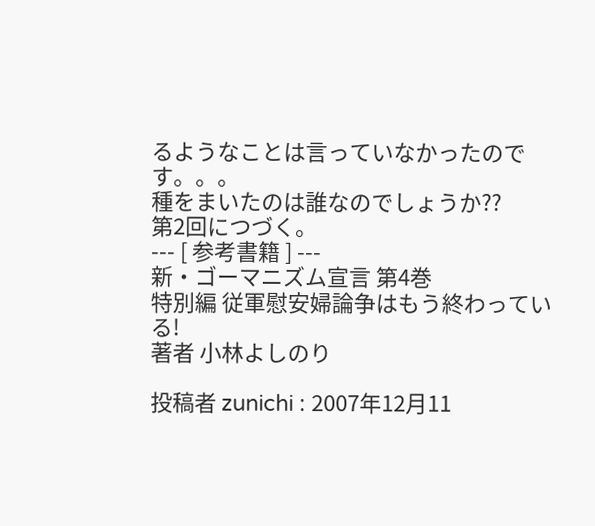るようなことは言っていなかったのです。。。
種をまいたのは誰なのでしょうか??
第2回につづく。
--- [ 参考書籍 ] ---
新・ゴーマニズム宣言 第4巻
特別編 従軍慰安婦論争はもう終わっている!
著者 小林よしのり

投稿者 zunichi : 2007年12月11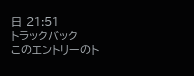日 21:51
トラックバック
このエントリーのト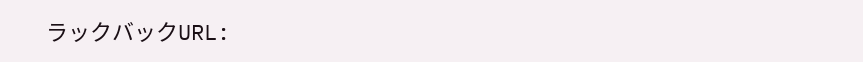ラックバックURL: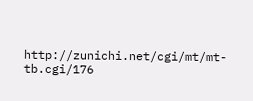http://zunichi.net/cgi/mt/mt-tb.cgi/176